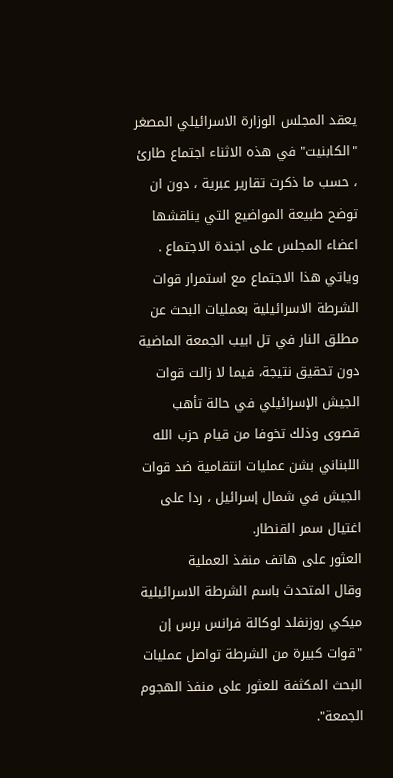يعقد المجلس الوزارة الاسرائيلي المصغر "الكابنيت" في هذه الاثناء اجتماع طارئ ، حسب ما ذكرت تقارير عبرية ، دون ان توضح طبيعة المواضيع التي يناقشها اعضاء المجلس على اجندة الاجتماع .
وياتي هذا الاجتماع مع استمرار قوات الشرطة الاسرائيلية بعمليات البحث عن مطلق النار في تل ابيب الجمعة الماضية دون تحقيق نتيجة، فيما لا زالت قوات الجيش الإسرائيلي في حالة تأهب قصوى وذلك تخوفا من قيام حزب الله اللبناني بشن عمليات انتقامية ضد قوات الجيش في شمال إسرائيل ، ردا على اغتيال سمر القنطار.
العثور على هاتف منفذ العملية
وقال المتحدث باسم الشرطة الاسرائيلية ميكي روزنفلد لوكالة فرانس برس إن "قوات كبيرة من الشرطة تواصل عمليات البحث المكثفة للعثور على منفذ الهجوم الجمعة".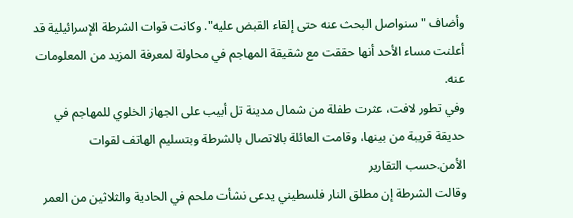وأضاف "سنواصل البحث عنه حتى إلقاء القبض عليه". وكانت قوات الشرطة الإسرائيلية قد أعلنت مساء الأحد أنها حققت مع شقيقة المهاجم في محاولة لمعرفة المزيد من المعلومات عنه.
وفي تطور لافت، عثرت طفلة من شمال مدينة تل أبيب على الجهاز الخلوي للمهاجم في حديقة قريبة من بينها، وقامت العائلة بالاتصال بالشرطة وبتسليم الهاتف لقوات الأمن.حسب التقارير
وقالت الشرطة إن مطلق النار فلسطيني يدعى نشأت ملحم في الحادية والثلاثين من العمر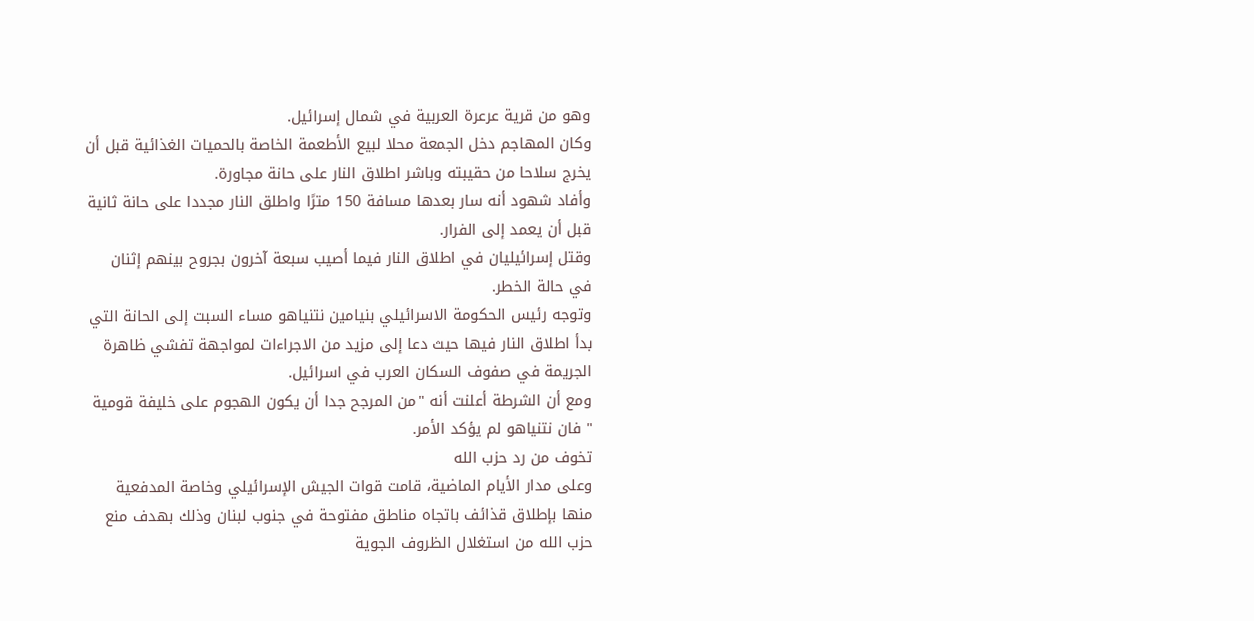وهو من قرية عرعرة العربية في شمال إسرائيل.
وكان المهاجم دخل الجمعة محلا لبيع الأطعمة الخاصة بالحميات الغذائية قبل أن يخرج سلاحا من حقيبته وباشر اطلاق النار على حانة مجاورة.
وأفاد شهود أنه سار بعدها مسافة 150 مترًا واطلق النار مجددا على حانة ثانية قبل أن يعمد إلى الفرار.
وقتل إسرائيليان في اطلاق النار فيما أصيب سبعة آخرون بجروح بينهم إثنان في حالة الخطر.
وتوجه رئيس الحكومة الاسرائيلي بنيامين نتنياهو مساء السبت إلى الحانة التي بدأ اطلاق النار فيها حيث دعا إلى مزيد من الاجراءات لمواجهة تفشي ظاهرة الجريمة في صفوف السكان العرب في اسرائيل.
ومع أن الشرطة أعلنت أنه "من المرجح جدا أن يكون الهجوم على خليفة قومية " فان نتنياهو لم يؤكد الأمر.
تخوف من رد حزب الله
وعلى مدار الأيام الماضية، قامت قوات الجيش الإسرائيلي وخاصة المدفعية منها بإطلاق قذائف باتجاه مناطق مفتوحة في جنوب لبنان وذلك بهدف منع حزب الله من استغلال الظروف الجوية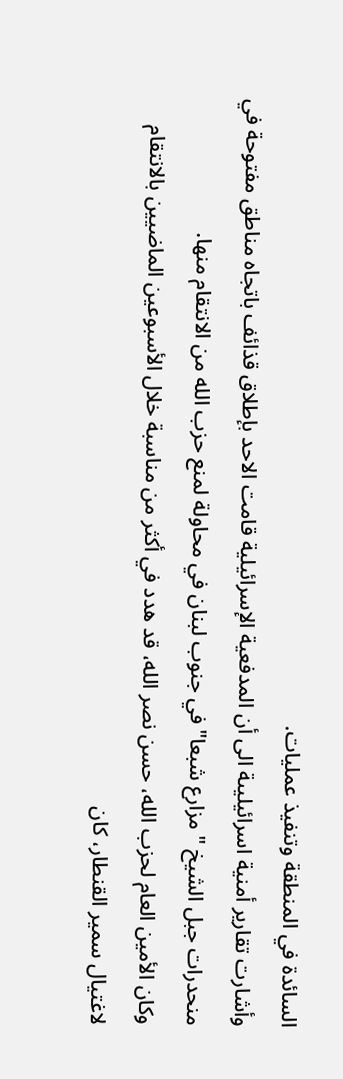السائدة في المنطقة وتنفيذ عمليات.
وأشارت تقارير أمنية اسرائيليىة الى أن المدفعية الإسرائيلية قامت الاحد بإطلاق قذائف باتجاه مناطق مفتوحة في منحدرات جبل الشيخ "مزارع شبعا" في جنوب لبنان في محاولة لمنع حزب الله من الانتقام منها.
وكان الأمين العام لحزب الله، حسن نصر الله، قد هدد في أكثر من مناسبة خلال الأسبوعين الماضيين بالانتقام لاغتيال سمير القنطار، كان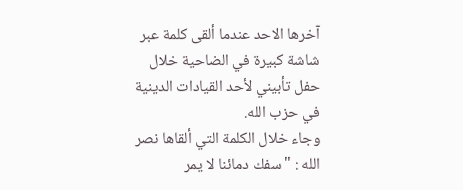آخرها الاحد عندما ألقى كلمة عبر شاشة كبيرة في الضاحية خلال حفل تأبيني لأحد القيادات الدينية في حزب الله.
وجاء خلال الكلمة التي ألقاها نصر الله : "سفك دمائنا لا يمر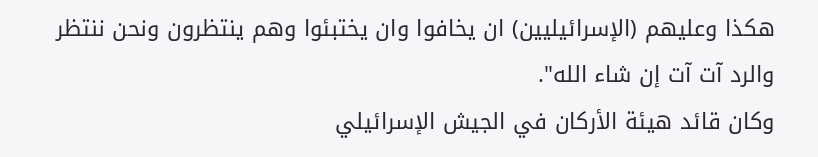هكذا وعليهم (الإسرائيليين) ان يخافوا وان يختبئوا وهم ينتظرون ونحن ننتظر والرد آت آت إن شاء الله".
وكان قائد هيئة الأركان في الجيش الإسرائيلي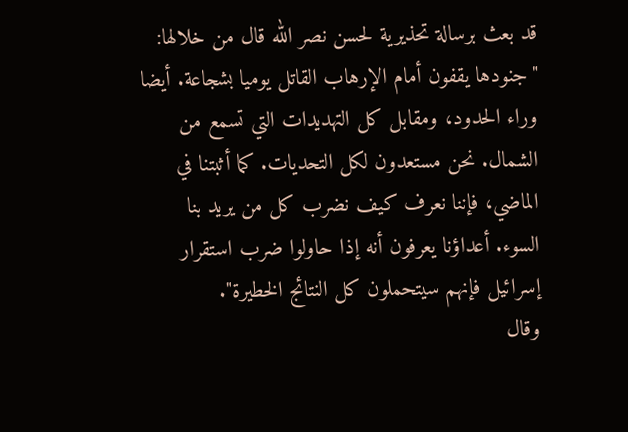قد بعث برسالة تحذيرية لحسن نصر الله قال من خلالها: "جنودها يقفون أمام الإرهاب القاتل يوميا بشجاعة. أيضا وراء الحدود، ومقابل كل التهديدات التي تسمع من الشمال. نحن مستعدون لكل التحديات. كما أثبتنا في الماضي، فإننا نعرف كيف نضرب كل من يريد بنا السوء. أعداؤنا يعرفون أنه إذا حاولوا ضرب استقرار إسرائيل فإنهم سيتحملون كل النتائج الخطيرة".
وقال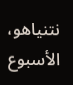نتنياهو، الأسبوع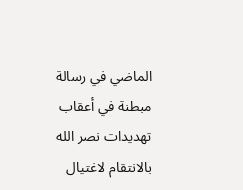الماضي في رسالة مبطنة في أعقاب تهديدات نصر الله بالانتقام لاغتيال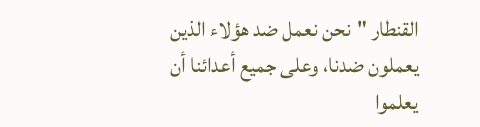القنطار "نحن نعمل ضد هؤلاء الذين يعملون ضدنا، وعلى جميع أعدائنا أن يعلموا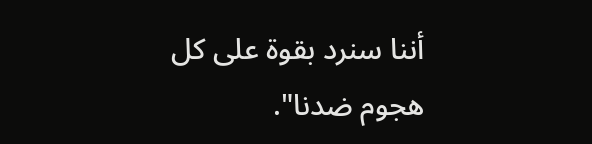أننا سنرد بقوة على كل هجوم ضدنا".